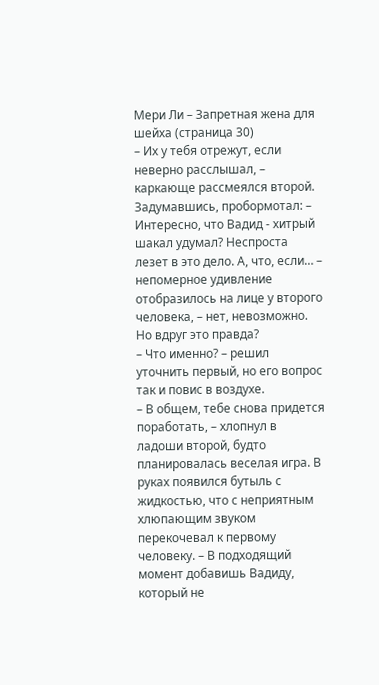Мери Ли – Запретная жена для шейха (страница 30)
– Их у тебя отрежут, если неверно расслышал, – каркающе рассмеялся второй. Задумавшись, пробормотал: – Интересно, что Вадид - хитрый шакал удумал? Неспроста лезет в это дело. А, что, если… – непомерное удивление отобразилось на лице у второго человека, – нет, невозможно. Но вдруг это правда?
– Что именно? – решил уточнить первый, но его вопрос так и повис в воздухе.
– В общем, тебе снова придется поработать, – хлопнул в ладоши второй, будто планировалась веселая игра. В руках появился бутыль с жидкостью, что с неприятным хлюпающим звуком перекочевал к первому человеку. – В подходящий момент добавишь Вадиду, который не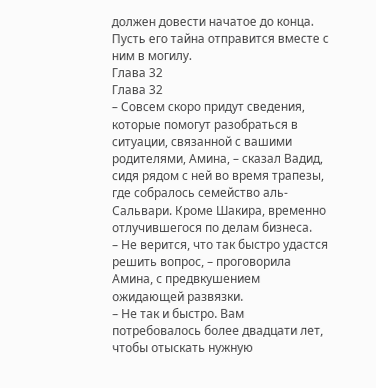должен довести начатое до конца. Пусть его тайна отправится вместе с ним в могилу.
Глава 32
Глава 32
– Совсем скоро придут сведения, которые помогут разобраться в ситуации, связанной с вашими родителями, Амина, – сказал Вадид, сидя рядом с ней во время трапезы, где собралось семейство аль-Сальвари. Кроме Шакира, временно отлучившегося по делам бизнеса.
– Не верится, что так быстро удастся решить вопрос, – проговорила Амина, с предвкушением ожидающей развязки.
– Не так и быстро. Вам потребовалось более двадцати лет, чтобы отыскать нужную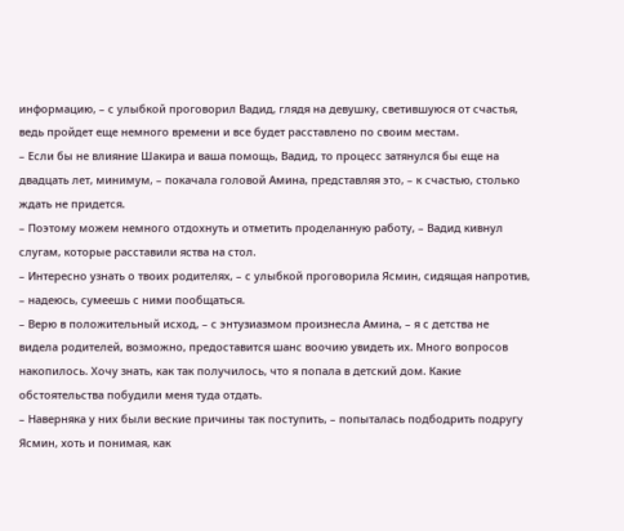информацию, – с улыбкой проговорил Вадид, глядя на девушку, светившуюся от счастья, ведь пройдет еще немного времени и все будет расставлено по своим местам.
– Если бы не влияние Шакира и ваша помощь, Вадид, то процесс затянулся бы еще на двадцать лет, минимум, – покачала головой Амина, представляя это, – к счастью, столько ждать не придется.
– Поэтому можем немного отдохнуть и отметить проделанную работу, – Вадид кивнул слугам, которые расставили яства на стол.
– Интересно узнать о твоих родителях, – с улыбкой проговорила Ясмин, сидящая напротив, – надеюсь, сумеешь с ними пообщаться.
– Верю в положительный исход, – с энтузиазмом произнесла Амина, – я с детства не видела родителей, возможно, предоставится шанс воочию увидеть их. Много вопросов накопилось. Хочу знать, как так получилось, что я попала в детский дом. Какие обстоятельства побудили меня туда отдать.
– Наверняка у них были веские причины так поступить, – попыталась подбодрить подругу Ясмин, хоть и понимая, как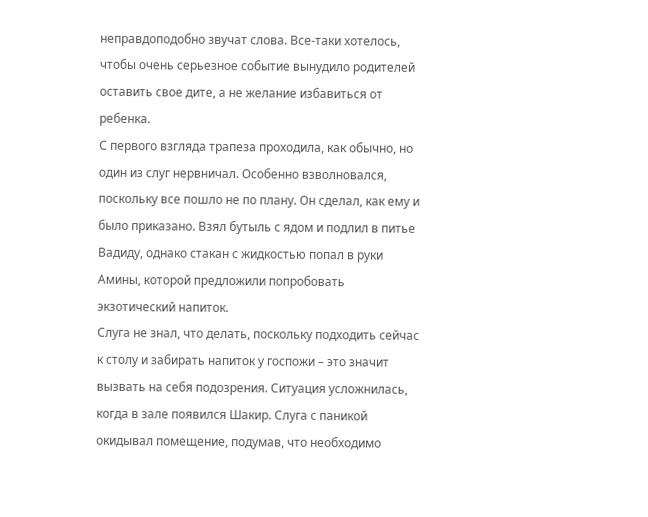неправдоподобно звучат слова. Все-таки хотелось, чтобы очень серьезное событие вынудило родителей оставить свое дите, а не желание избавиться от ребенка.
С первого взгляда трапеза проходила, как обычно, но один из слуг нервничал. Особенно взволновался, поскольку все пошло не по плану. Он сделал, как ему и было приказано. Взял бутыль с ядом и подлил в питье Вадиду, однако стакан с жидкостью попал в руки Амины, которой предложили попробовать экзотический напиток.
Слуга не знал, что делать, поскольку подходить сейчас к столу и забирать напиток у госпожи – это значит вызвать на себя подозрения. Ситуация усложнилась, когда в зале появился Шакир. Слуга с паникой окидывал помещение, подумав, что необходимо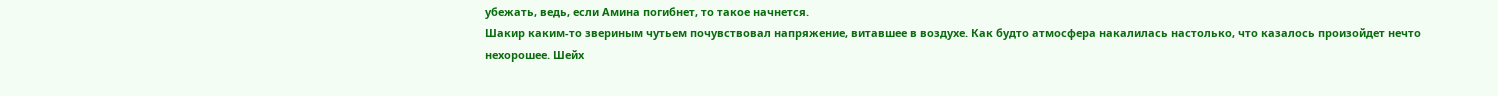убежать, ведь, если Амина погибнет, то такое начнется.
Шакир каким-то звериным чутьем почувствовал напряжение, витавшее в воздухе. Как будто атмосфера накалилась настолько, что казалось произойдет нечто нехорошее. Шейх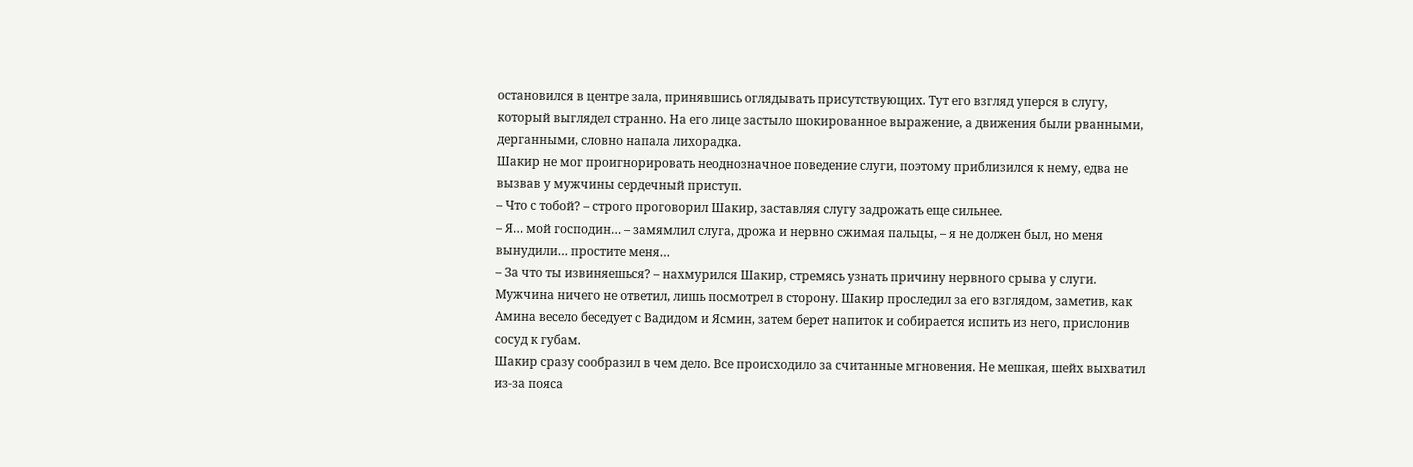остановился в центре зала, принявшись оглядывать присутствующих. Тут его взгляд уперся в слугу, который выглядел странно. На его лице застыло шокированное выражение, а движения были рванными, дерганными, словно напала лихорадка.
Шакир не мог проигнорировать неоднозначное поведение слуги, поэтому приблизился к нему, едва не вызвав у мужчины сердечный приступ.
– Что с тобой? – строго проговорил Шакир, заставляя слугу задрожать еще сильнее.
– Я… мой господин… – замямлил слуга, дрожа и нервно сжимая пальцы, – я не должен был, но меня вынудили… простите меня…
– За что ты извиняешься? – нахмурился Шакир, стремясь узнать причину нервного срыва у слуги.
Мужчина ничего не ответил, лишь посмотрел в сторону. Шакир проследил за его взглядом, заметив, как Амина весело беседует с Вадидом и Ясмин, затем берет напиток и собирается испить из него, прислонив сосуд к губам.
Шакир сразу сообразил в чем дело. Все происходило за считанные мгновения. Не мешкая, шейх выхватил из-за пояса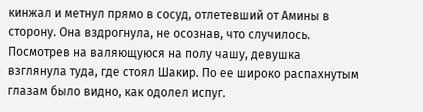кинжал и метнул прямо в сосуд, отлетевший от Амины в сторону. Она вздрогнула, не осознав, что случилось. Посмотрев на валяющуюся на полу чашу, девушка взглянула туда, где стоял Шакир. По ее широко распахнутым глазам было видно, как одолел испуг.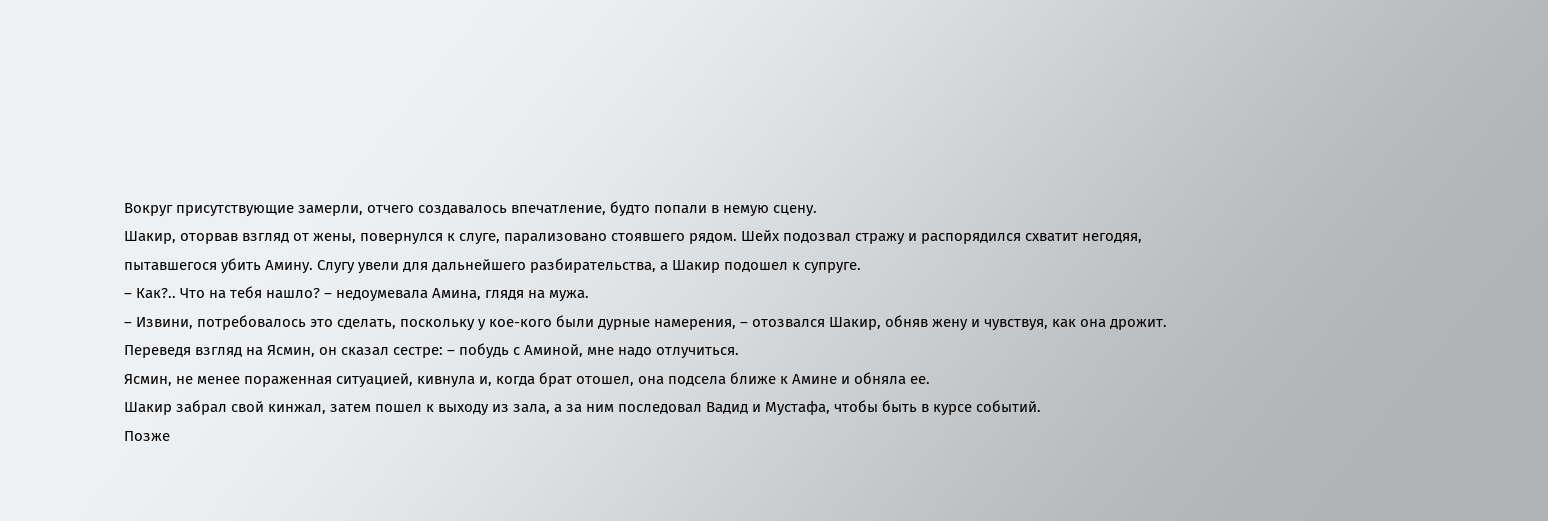Вокруг присутствующие замерли, отчего создавалось впечатление, будто попали в немую сцену.
Шакир, оторвав взгляд от жены, повернулся к слуге, парализовано стоявшего рядом. Шейх подозвал стражу и распорядился схватит негодяя, пытавшегося убить Амину. Слугу увели для дальнейшего разбирательства, а Шакир подошел к супруге.
– Как?.. Что на тебя нашло? – недоумевала Амина, глядя на мужа.
– Извини, потребовалось это сделать, поскольку у кое-кого были дурные намерения, – отозвался Шакир, обняв жену и чувствуя, как она дрожит. Переведя взгляд на Ясмин, он сказал сестре: – побудь с Аминой, мне надо отлучиться.
Ясмин, не менее пораженная ситуацией, кивнула и, когда брат отошел, она подсела ближе к Амине и обняла ее.
Шакир забрал свой кинжал, затем пошел к выходу из зала, а за ним последовал Вадид и Мустафа, чтобы быть в курсе событий.
Позже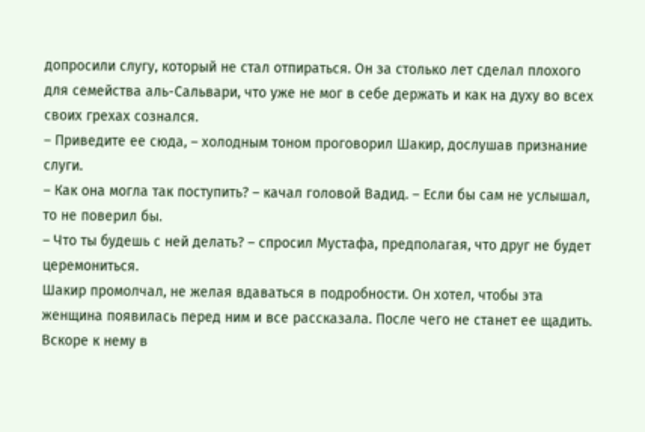допросили слугу, который не стал отпираться. Он за столько лет сделал плохого для семейства аль-Сальвари, что уже не мог в себе держать и как на духу во всех своих грехах сознался.
– Приведите ее сюда, – холодным тоном проговорил Шакир, дослушав признание слуги.
– Как она могла так поступить? – качал головой Вадид. – Если бы сам не услышал, то не поверил бы.
– Что ты будешь с ней делать? – спросил Мустафа, предполагая, что друг не будет церемониться.
Шакир промолчал, не желая вдаваться в подробности. Он хотел, чтобы эта женщина появилась перед ним и все рассказала. После чего не станет ее щадить.
Вскоре к нему в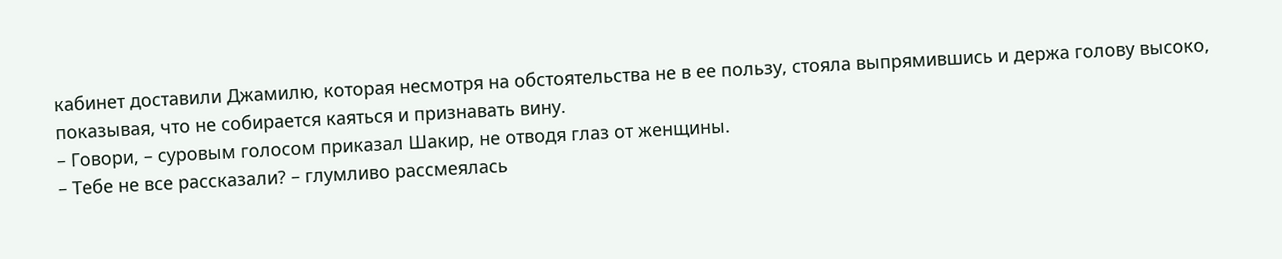кабинет доставили Джамилю, которая несмотря на обстоятельства не в ее пользу, стояла выпрямившись и держа голову высоко, показывая, что не собирается каяться и признавать вину.
– Говори, – суровым голосом приказал Шакир, не отводя глаз от женщины.
– Тебе не все рассказали? – глумливо рассмеялась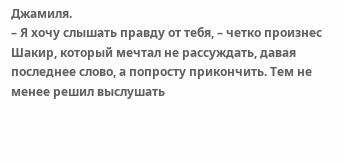Джамиля.
– Я хочу слышать правду от тебя, – четко произнес Шакир, который мечтал не рассуждать, давая последнее слово, а попросту прикончить. Тем не менее решил выслушать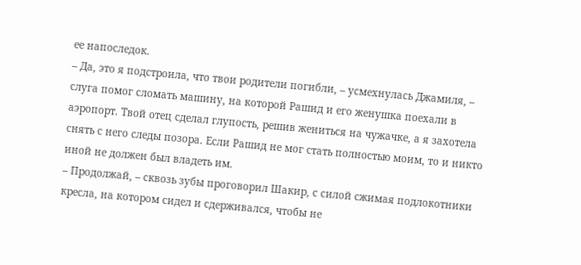ее напоследок.
– Да, это я подстроила, что твои родители погибли, – усмехнулась Джамиля, – слуга помог сломать машину, на которой Рашид и его женушка поехали в аэропорт. Твой отец сделал глупость, решив жениться на чужачке, а я захотела снять с него следы позора. Если Рашид не мог стать полностью моим, то и никто иной не должен был владеть им.
– Продолжай, – сквозь зубы проговорил Шакир, с силой сжимая подлокотники кресла, на котором сидел и сдерживался, чтобы не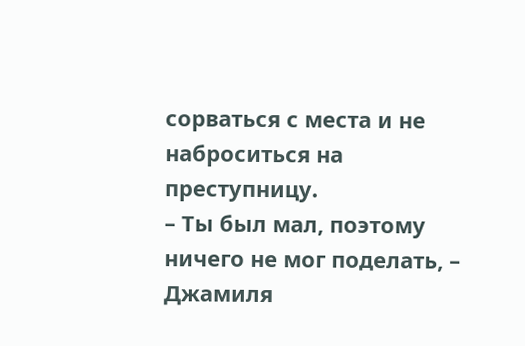сорваться с места и не наброситься на преступницу.
– Ты был мал, поэтому ничего не мог поделать, – Джамиля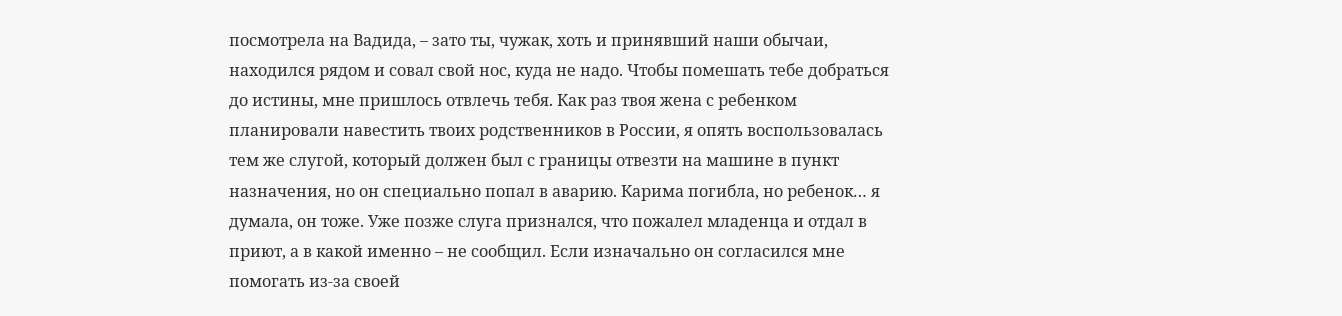посмотрела на Вадида, – зато ты, чужак, хоть и принявший наши обычаи, находился рядом и совал свой нос, куда не надо. Чтобы помешать тебе добраться до истины, мне пришлось отвлечь тебя. Как раз твоя жена с ребенком планировали навестить твоих родственников в России, я опять воспользовалась тем же слугой, который должен был с границы отвезти на машине в пункт назначения, но он специально попал в аварию. Карима погибла, но ребенок… я думала, он тоже. Уже позже слуга признался, что пожалел младенца и отдал в приют, а в какой именно – не сообщил. Если изначально он согласился мне помогать из-за своей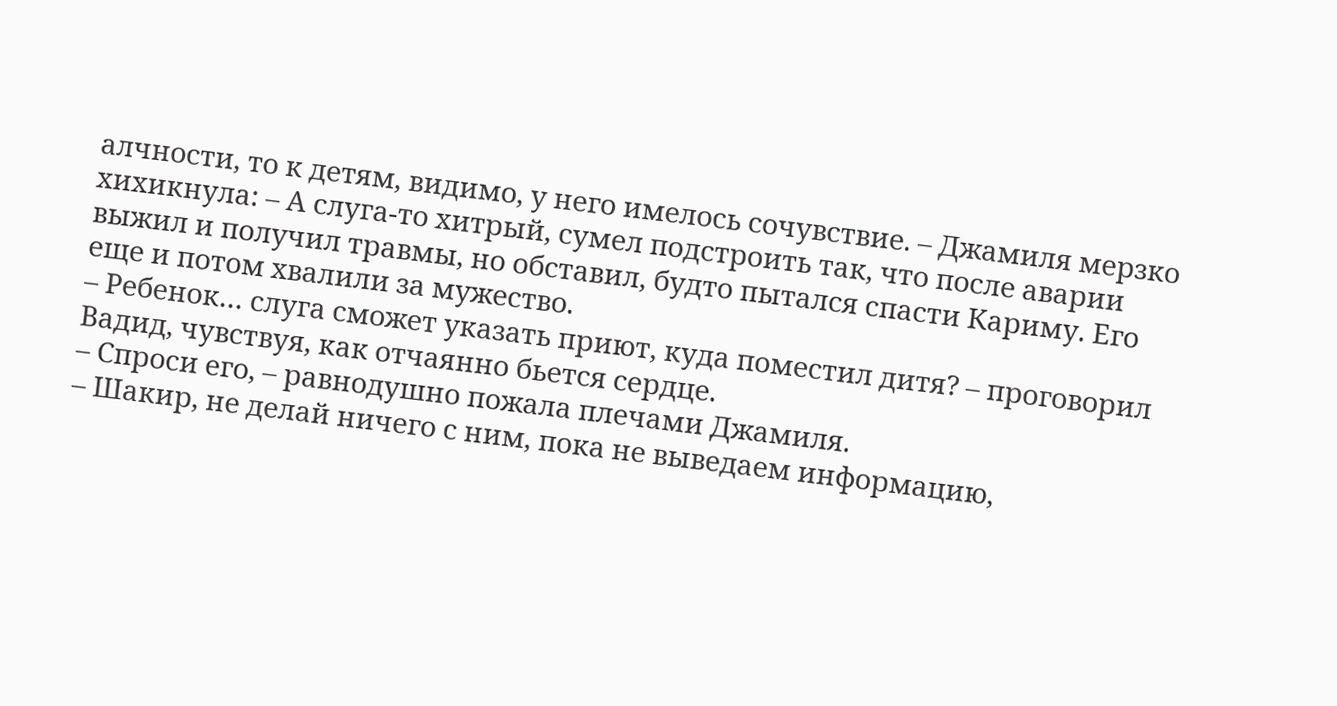алчности, то к детям, видимо, у него имелось сочувствие. – Джамиля мерзко хихикнула: – А слуга-то хитрый, сумел подстроить так, что после аварии выжил и получил травмы, но обставил, будто пытался спасти Кариму. Его еще и потом хвалили за мужество.
– Ребенок… слуга сможет указать приют, куда поместил дитя? – проговорил Вадид, чувствуя, как отчаянно бьется сердце.
– Спроси его, – равнодушно пожала плечами Джамиля.
– Шакир, не делай ничего с ним, пока не выведаем информацию,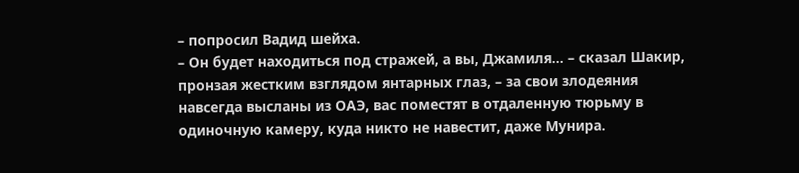– попросил Вадид шейха.
– Он будет находиться под стражей, а вы, Джамиля… – сказал Шакир, пронзая жестким взглядом янтарных глаз, – за свои злодеяния навсегда высланы из ОАЭ, вас поместят в отдаленную тюрьму в одиночную камеру, куда никто не навестит, даже Мунира.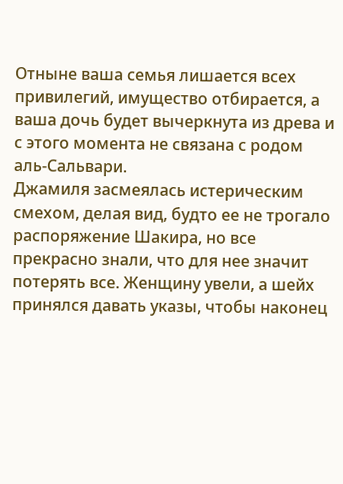Отныне ваша семья лишается всех привилегий, имущество отбирается, а ваша дочь будет вычеркнута из древа и с этого момента не связана с родом аль-Сальвари.
Джамиля засмеялась истерическим смехом, делая вид, будто ее не трогало распоряжение Шакира, но все прекрасно знали, что для нее значит потерять все. Женщину увели, а шейх принялся давать указы, чтобы наконец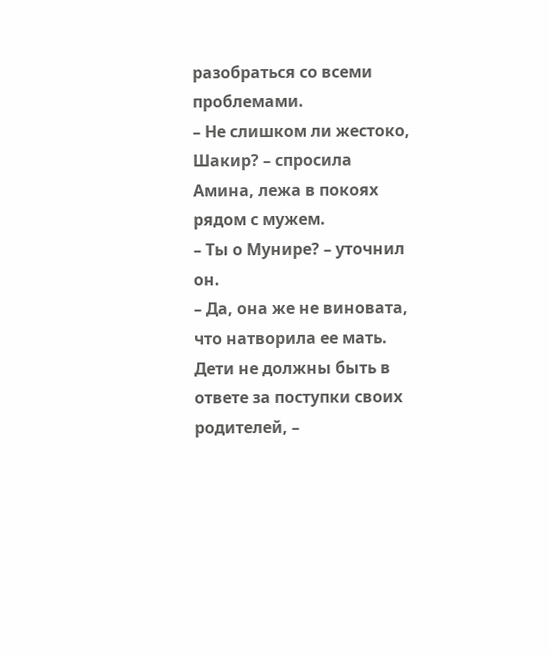разобраться со всеми проблемами.
– Не слишком ли жестоко, Шакир? – спросила Амина, лежа в покоях рядом с мужем.
– Ты о Мунире? – уточнил он.
– Да, она же не виновата, что натворила ее мать. Дети не должны быть в ответе за поступки своих родителей, –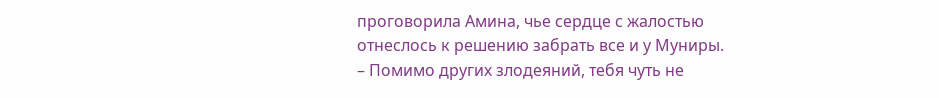проговорила Амина, чье сердце с жалостью отнеслось к решению забрать все и у Муниры.
– Помимо других злодеяний, тебя чуть не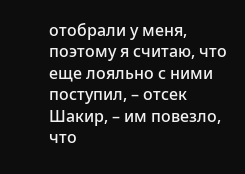отобрали у меня, поэтому я считаю, что еще лояльно с ними поступил, – отсек Шакир, – им повезло, что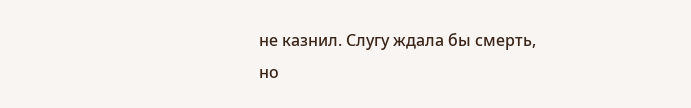не казнил. Слугу ждала бы смерть, но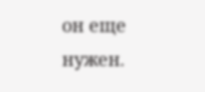он еще нужен.